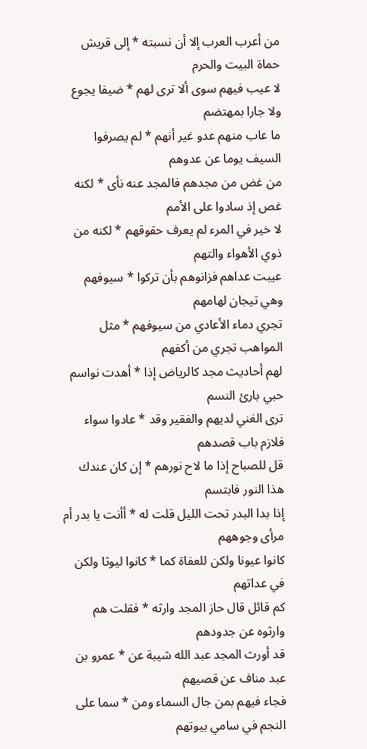من أعرب العرب إلا أن نسبته * إلى قريش حماة البيت والحرم
لا عيب فيهم سوى ألا ترى لهم * ضيفا يجوع ولا جارا بمهتضم
ما عاب منهم عدو غير أنهم * لم يصرفوا السيف يوما عن عدوهم
من غض من مجدهم فالمجد عنه نأى * لكنه غص إذ سادوا على الأمم
لا خير في المرء لم يعرف حقوقهم * لكنه من ذوي الأهواء والتهم
عيبت عداهم فزانوهم بأن تركوا * سيوفهم وهي تيجان لهامهم
تجري دماء الأعادي من سيوفهم * مثل المواهب تجري من أكفهم
لهم أحاديث مجد كالرياض إذا * أهدت نواسم حبي بارئ النسم
ترى الغني لديهم والفقير وقد * عادوا سواء فلازم باب قصدهم
قل للصباح إذا ما لاح نورهم * إن كان عندك هذا النور فابتسم
إذا بدا البدر تحت الليل قلت له * أأنت يا بدر أم مرأى وجوههم
كانوا عيونا ولكن للعفاة كما * كانوا ليوثا ولكن في عداتهم
كم قائل قال حاز المجد وارثه * فقلت هم وارثوه عن جدودهم
قد أورث المجد عبد الله شيبة عن * عمرو بن عبد مناف عن قصيهم
فجاء فيهم بمن جال السماء ومن * سما على النجم في سامي بيوتهم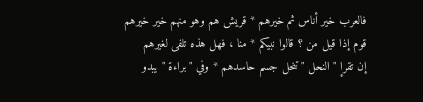فالعرب خير أناس ثم خيرهم * قريش هم وهو منهم خير خيرهم
قوم إذا قيل من ؟ قالوا نبيكم * منا ، فهل هذه تلفى لغيرهم
إن تقرإ " النحل " تنحل جسم حاسدهم * وفي " براءة " يبدو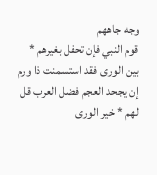وجه جاههم
قوم النبي فإن تحفل بغيرهم * بين الورى فقد استسمنت ذا ورم
إن يجحد العجم فضل العرب قل لهم * خير الورى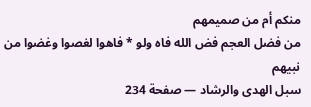منكم أم من صميمهم
من فضل العجم فض الله فاه ولو * فاهوا لغصوا وغضوا من نبيهم
سبل الهدى والرشاد — صفحة 234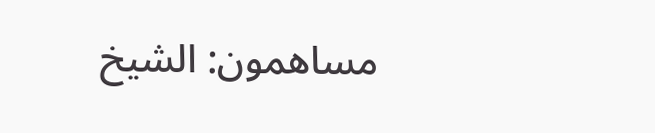مساهمون: الشيخ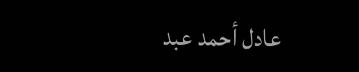عادل أحمد عبد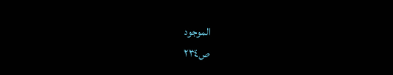الموجود
ص٢٣٤